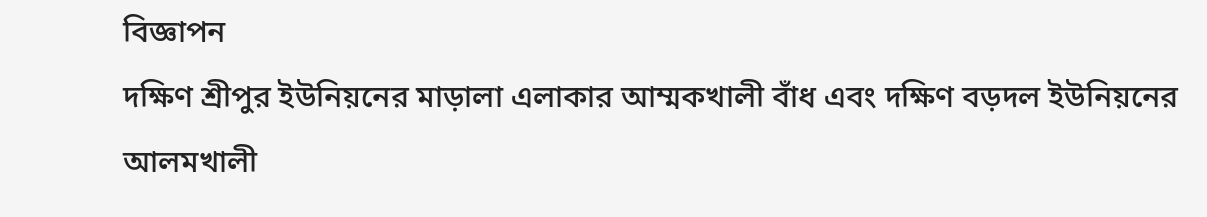বিজ্ঞাপন
দক্ষিণ শ্রীপুর ইউনিয়নের মাড়ালা এলাকার আম্মকখালী বাঁধ এবং দক্ষিণ বড়দল ইউনিয়নের আলমখালী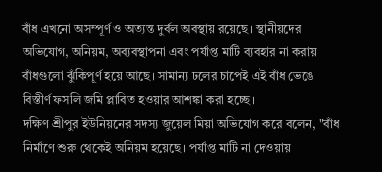বাঁধ এখনো অসম্পূর্ণ ও অত্যন্ত দুর্বল অবস্থায় রয়েছে। স্থানীয়দের অভিযোগ, অনিয়ম, অব্যবস্থাপনা এবং পর্যাপ্ত মাটি ব্যবহার না করায় বাঁধগুলো ঝুঁকিপূর্ণ হয়ে আছে। সামান্য ঢলের চাপেই এই বাঁধ ভেঙে বিস্তীর্ণ ফসলি জমি প্লাবিত হওয়ার আশঙ্কা করা হচ্ছে।
দক্ষিণ শ্রীপুর ইউনিয়নের সদস্য জুয়েল মিয়া অভিযোগ করে বলেন, "বাঁধ নির্মাণে শুরু থেকেই অনিয়ম হয়েছে। পর্যাপ্ত মাটি না দেওয়ায়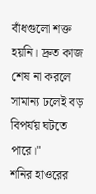বাঁধগুলো শক্ত হয়নি। দ্রুত কাজ শেষ না করলে সামান্য ঢলেই বড় বিপর্যয় ঘটতে পারে।"
শনির হাওরের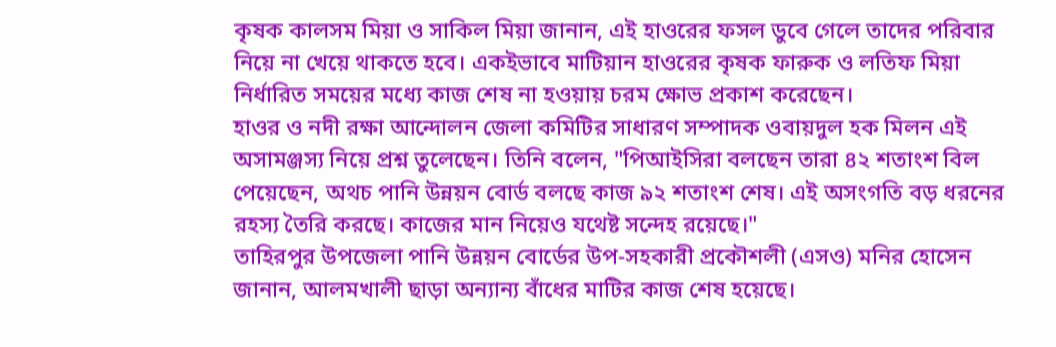কৃষক কালসম মিয়া ও সাকিল মিয়া জানান, এই হাওরের ফসল ডুবে গেলে তাদের পরিবার নিয়ে না খেয়ে থাকতে হবে। একইভাবে মাটিয়ান হাওরের কৃষক ফারুক ও লতিফ মিয়া নির্ধারিত সময়ের মধ্যে কাজ শেষ না হওয়ায় চরম ক্ষোভ প্রকাশ করেছেন।
হাওর ও নদী রক্ষা আন্দোলন জেলা কমিটির সাধারণ সম্পাদক ওবায়দুল হক মিলন এই অসামঞ্জস্য নিয়ে প্রশ্ন তুলেছেন। তিনি বলেন, "পিআইসিরা বলছেন তারা ৪২ শতাংশ বিল পেয়েছেন, অথচ পানি উন্নয়ন বোর্ড বলছে কাজ ৯২ শতাংশ শেষ। এই অসংগতি বড় ধরনের রহস্য তৈরি করছে। কাজের মান নিয়েও যথেষ্ট সন্দেহ রয়েছে।"
তাহিরপুর উপজেলা পানি উন্নয়ন বোর্ডের উপ-সহকারী প্রকৌশলী (এসও) মনির হোসেন জানান, আলমখালী ছাড়া অন্যান্য বাঁধের মাটির কাজ শেষ হয়েছে।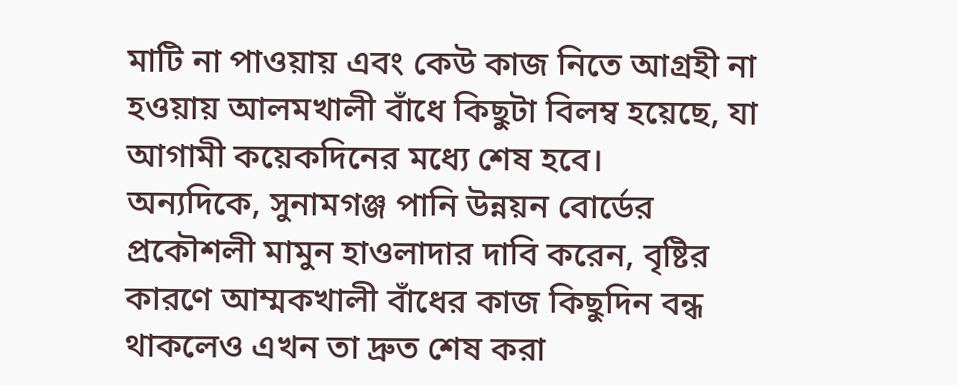মাটি না পাওয়ায় এবং কেউ কাজ নিতে আগ্রহী না হওয়ায় আলমখালী বাঁধে কিছুটা বিলম্ব হয়েছে, যা আগামী কয়েকদিনের মধ্যে শেষ হবে।
অন্যদিকে, সুনামগঞ্জ পানি উন্নয়ন বোর্ডের প্রকৌশলী মামুন হাওলাদার দাবি করেন, বৃষ্টির কারণে আম্মকখালী বাঁধের কাজ কিছুদিন বন্ধ থাকলেও এখন তা দ্রুত শেষ করা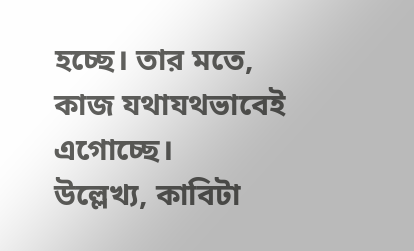হচ্ছে। তার মতে, কাজ যথাযথভাবেই এগোচ্ছে।
উল্লেখ্য, কাবিটা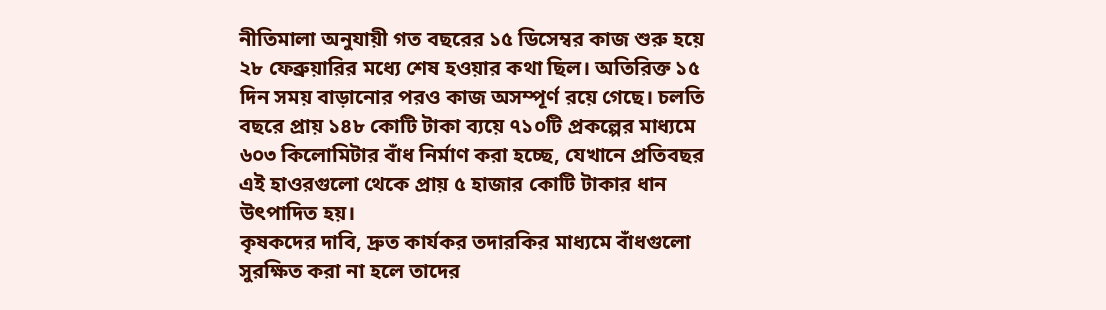নীতিমালা অনুযায়ী গত বছরের ১৫ ডিসেম্বর কাজ শুরু হয়ে ২৮ ফেব্রুয়ারির মধ্যে শেষ হওয়ার কথা ছিল। অতিরিক্ত ১৫ দিন সময় বাড়ানোর পরও কাজ অসম্পূর্ণ রয়ে গেছে। চলতি বছরে প্রায় ১৪৮ কোটি টাকা ব্যয়ে ৭১০টি প্রকল্পের মাধ্যমে ৬০৩ কিলোমিটার বাঁধ নির্মাণ করা হচ্ছে, যেখানে প্রতিবছর এই হাওরগুলো থেকে প্রায় ৫ হাজার কোটি টাকার ধান উৎপাদিত হয়।
কৃষকদের দাবি, দ্রুত কার্যকর তদারকির মাধ্যমে বাঁধগুলো সুরক্ষিত করা না হলে তাদের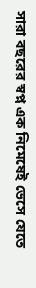সারা বছরের স্বপ্ন এক নিমেষেই ভেসে যেতে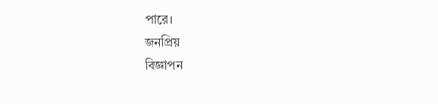পারে।
জনপ্রিয়
বিজ্ঞাপন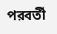পরবর্তী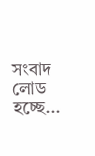সংবাদ লোড হচ্ছে...